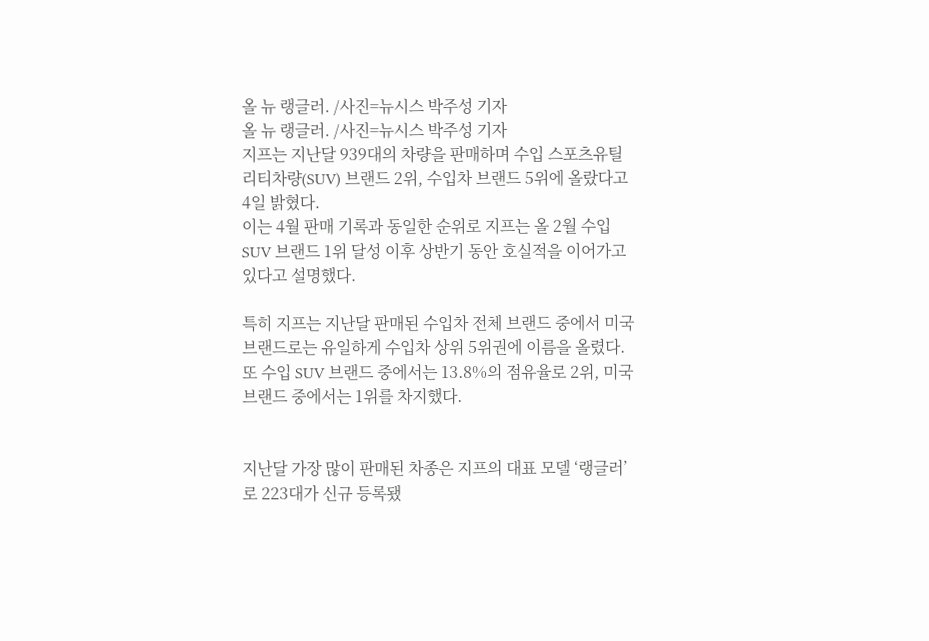올 뉴 랭글러. /사진=뉴시스 박주성 기자
올 뉴 랭글러. /사진=뉴시스 박주성 기자
지프는 지난달 939대의 차량을 판매하며 수입 스포츠유틸리티차량(SUV) 브랜드 2위, 수입차 브랜드 5위에 올랐다고 4일 밝혔다.
이는 4월 판매 기록과 동일한 순위로 지프는 올 2월 수입 SUV 브랜드 1위 달성 이후 상반기 동안 호실적을 이어가고 있다고 설명했다.

특히 지프는 지난달 판매된 수입차 전체 브랜드 중에서 미국 브랜드로는 유일하게 수입차 상위 5위권에 이름을 올렸다. 또 수입 SUV 브랜드 중에서는 13.8%의 점유율로 2위, 미국 브랜드 중에서는 1위를 차지했다.


지난달 가장 많이 판매된 차종은 지프의 대표 모델 ‘랭글러’로 223대가 신규 등록됐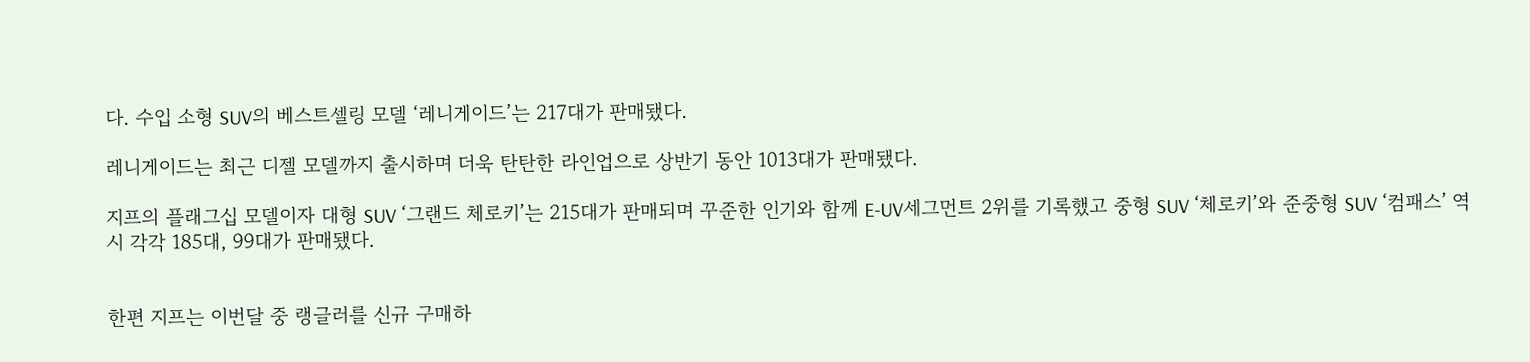다. 수입 소형 SUV의 베스트셀링 모델 ‘레니게이드’는 217대가 판매됐다.

레니게이드는 최근 디젤 모델까지 출시하며 더욱 탄탄한 라인업으로 상반기 동안 1013대가 판매됐다.

지프의 플래그십 모델이자 대형 SUV ‘그랜드 체로키’는 215대가 판매되며 꾸준한 인기와 함께 E-UV세그먼트 2위를 기록했고 중형 SUV ‘체로키’와 준중형 SUV ‘컴패스’ 역시 각각 185대, 99대가 판매됐다.


한편 지프는 이번달 중 랭글러를 신규 구매하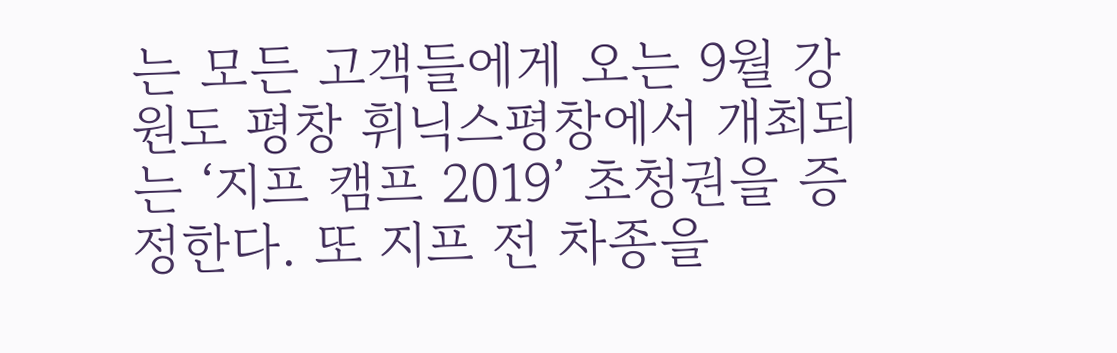는 모든 고객들에게 오는 9월 강원도 평창 휘닉스평창에서 개최되는 ‘지프 캠프 2019’ 초청권을 증정한다. 또 지프 전 차종을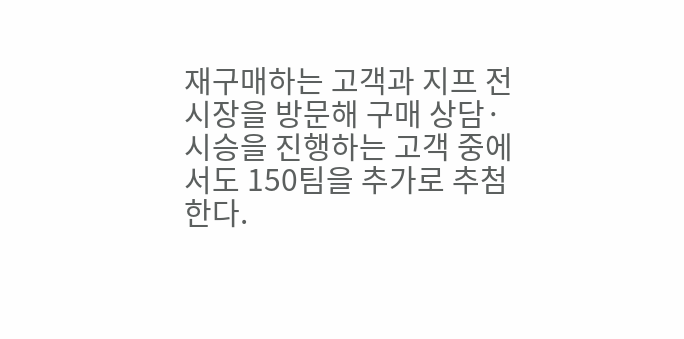재구매하는 고객과 지프 전시장을 방문해 구매 상담·시승을 진행하는 고객 중에서도 150팀을 추가로 추첨한다.